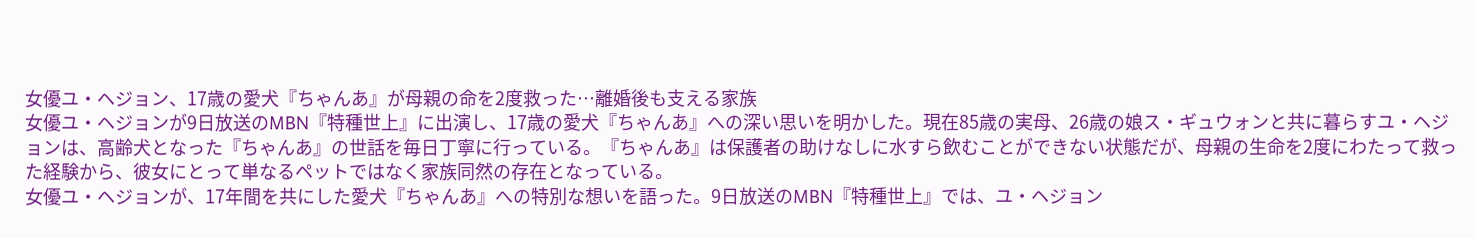女優ユ・ヘジョン、17歳の愛犬『ちゃんあ』が母親の命を2度救った…離婚後も支える家族
女優ユ・ヘジョンが9日放送のMBN『特種世上』に出演し、17歳の愛犬『ちゃんあ』への深い思いを明かした。現在85歳の実母、26歳の娘ス・ギュウォンと共に暮らすユ・ヘジョンは、高齢犬となった『ちゃんあ』の世話を毎日丁寧に行っている。『ちゃんあ』は保護者の助けなしに水すら飲むことができない状態だが、母親の生命を2度にわたって救った経験から、彼女にとって単なるペットではなく家族同然の存在となっている。
女優ユ・ヘジョンが、17年間を共にした愛犬『ちゃんあ』への特別な想いを語った。9日放送のMBN『特種世上』では、ユ・ヘジョン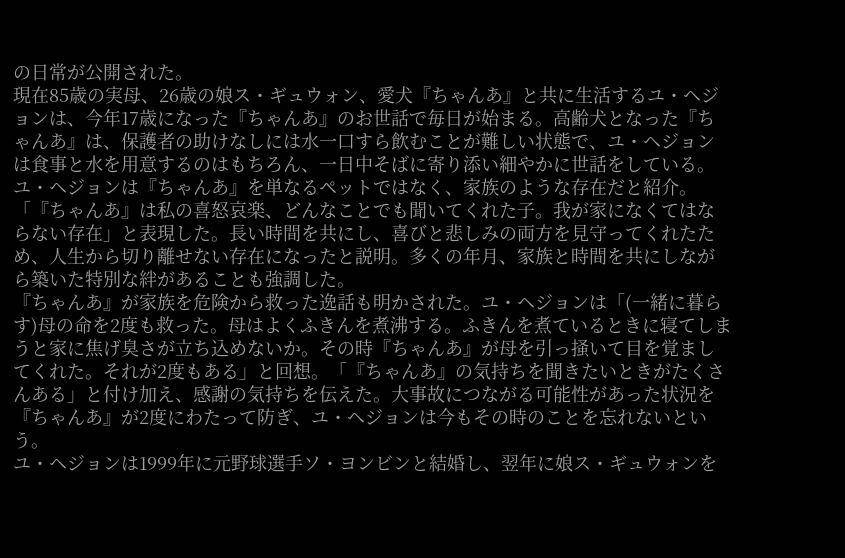の日常が公開された。
現在85歳の実母、26歳の娘ス・ギュウォン、愛犬『ちゃんあ』と共に生活するユ・ヘジョンは、今年17歳になった『ちゃんあ』のお世話で毎日が始まる。高齢犬となった『ちゃんあ』は、保護者の助けなしには水一口すら飲むことが難しい状態で、ユ・ヘジョンは食事と水を用意するのはもちろん、一日中そばに寄り添い細やかに世話をしている。
ユ・ヘジョンは『ちゃんあ』を単なるペットではなく、家族のような存在だと紹介。「『ちゃんあ』は私の喜怒哀楽、どんなことでも聞いてくれた子。我が家になくてはならない存在」と表現した。長い時間を共にし、喜びと悲しみの両方を見守ってくれたため、人生から切り離せない存在になったと説明。多くの年月、家族と時間を共にしながら築いた特別な絆があることも強調した。
『ちゃんあ』が家族を危険から救った逸話も明かされた。ユ・ヘジョンは「(一緒に暮らす)母の命を2度も救った。母はよくふきんを煮沸する。ふきんを煮ているときに寝てしまうと家に焦げ臭さが立ち込めないか。その時『ちゃんあ』が母を引っ掻いて目を覚ましてくれた。それが2度もある」と回想。「『ちゃんあ』の気持ちを聞きたいときがたくさんある」と付け加え、感謝の気持ちを伝えた。大事故につながる可能性があった状況を『ちゃんあ』が2度にわたって防ぎ、ユ・ヘジョンは今もその時のことを忘れないという。
ユ・ヘジョンは1999年に元野球選手ソ・ヨンビンと結婚し、翌年に娘ス・ギュウォンを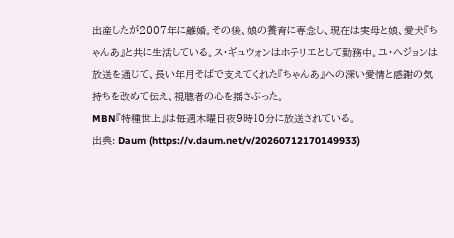出産したが2007年に離婚。その後、娘の養育に専念し、現在は実母と娘、愛犬『ちゃんあ』と共に生活している。ス・ギュウォンはホテリエとして勤務中。ユ・ヘジョンは放送を通じて、長い年月そばで支えてくれた『ちゃんあ』への深い愛情と感謝の気持ちを改めて伝え、視聴者の心を揺さぶった。
MBN『特種世上』は毎週木曜日夜9時10分に放送されている。
出典: Daum (https://v.daum.net/v/20260712170149933)